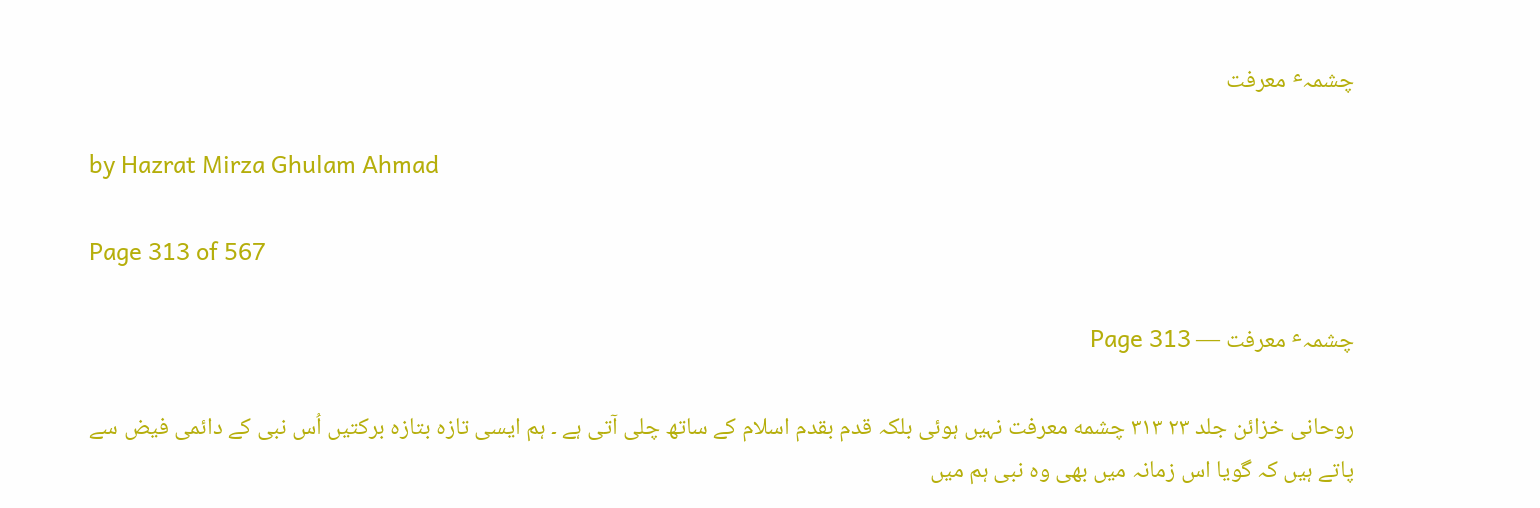چشمہٴ معرفت

by Hazrat Mirza Ghulam Ahmad

Page 313 of 567

چشمہٴ معرفت — Page 313

روحانی خزائن جلد ۲۳ ٣١٣ چشمه معرفت نہیں ہوئی بلکہ قدم بقدم اسلام کے ساتھ چلی آتی ہے ۔ ہم ایسی تازہ بتازہ برکتیں اُس نبی کے دائمی فیض سے پاتے ہیں کہ گویا اس زمانہ میں بھی وہ نبی ہم میں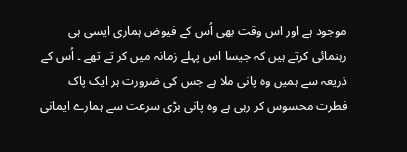موجود ہے اور اس وقت بھی اُس کے فیوض ہماری ایسی ہی رہنمائی کرتے ہیں کہ جیسا اس پہلے زمانہ میں کر تے تھے ۔ اُس کے ذریعہ سے ہمیں وہ پانی ملا ہے جس کی ضرورت ہر ایک پاک فطرت محسوس کر رہی ہے وہ پانی بڑی سرعت سے ہمارے ایمانی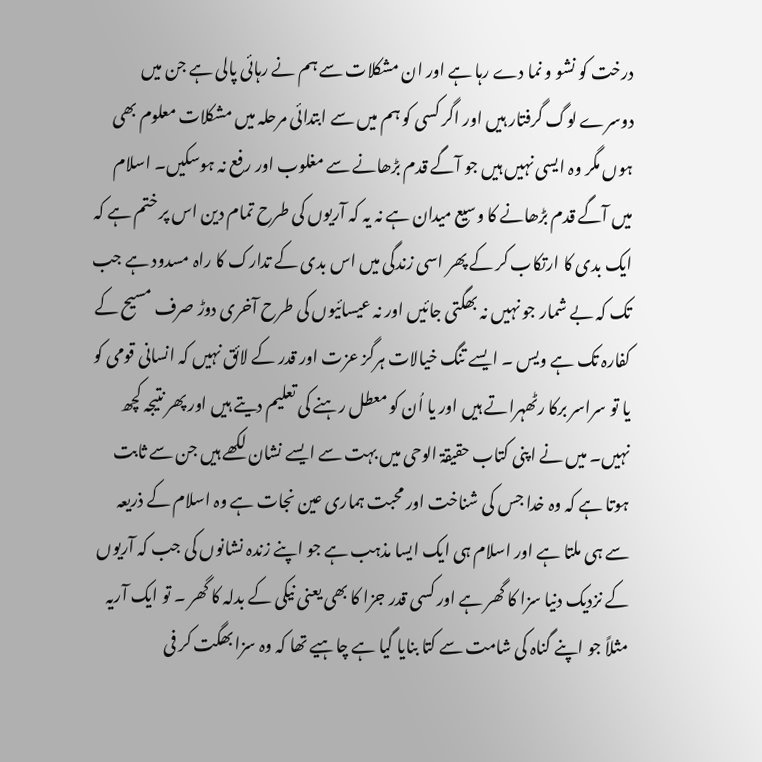درخت کو نشو و نما دے رہا ہے اور ان مشکلات سے ہم نے رہائی پالی ہے جن میں دوسرے لوگ گرفتار ہیں اور اگر کسی کو ہم میں سے ابتدائی مرحلہ میں مشکلات معلوم بھی ہوں مگر وہ ایسی نہیں ہیں جو آگے قدم بڑھانے سے مغلوب اور رفع نہ ہوسکیں۔ اسلام میں آگے قدم بڑھانے کا وسیع میدان ہے نہ یہ کہ آریوں کی طرح تمام دین اس پر ختم ہے کہ ایک بدی کا ارتکاب کر کے پھر اسی زندگی میں اس بدی کے تدارک کا راہ مسدود ہے جب تک کہ بے شمار جو نہیں نہ بھگتی جائیں اور نہ عیسائیوں کی طرح آخری دوڑ صرف مسیح کے کفارہ تک ہے ویس ۔ ایسے تنگ خیالات ہرگز عزت اور قدر کے لائق نہیں کہ انسانی قومی کو یا تو سراسر برکا رٹھہراتے ہیں اور یا اُن کو معطل رہنے کی تعلیم دیتے ہیں اور پھر نتیجہ کچھ نہیں۔ میں نے اپنی کتاب حقیقۃ الوحی میں بہت سے ایسے نشان لکھے ہیں جن سے ثابت ہوتا ہے کہ وہ خدا جس کی شناخت اور محبت ہماری عین نجات ہے وہ اسلام کے ذریعہ سے ہی ملتا ہے اور اسلام ہی ایک ایسا مذہب ہے جو اپنے زندہ نشانوں کی جب کہ آریوں کے نزدیک دنیا سزا کا گھر ہے اور کسی قدر جزا کا بھی یعنی نیکی کے بدلہ کا گھر ۔ تو ایک آریہ مثلاً جو اپنے گناہ کی شامت سے کتا بنایا گیا ہے چاہیے تھا کہ وہ سزا بھگت کر فی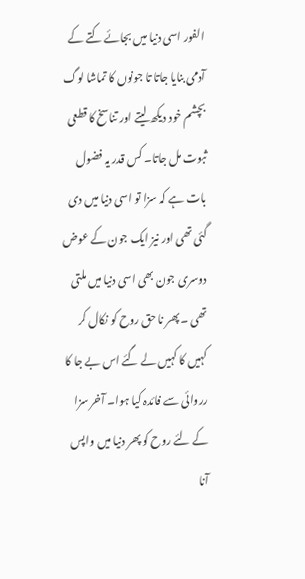الفور اسی دنیا میں بجائے کتے کے آدمی بنایا جاتا تا جونوں کا تماشا لوگ بچشم خود دیکھ لیتے اور تناسخ کا قطعی ثبوت مل جاتا۔ کس قدر یہ فضول بات ہے کہ سزا تو اسی دنیا میں دی گئی تھی اور نیز ایک جون کے عوض دوسری جون بھی اسی دنیا میں ملتی تھی ۔ پھر نا حق روح کو نکال کر کہیں کا کہیں لے گئے اس بے جا کا رروائی سے فائدہ کیا ہوا۔ آخر سزا کے لئے روح کو پھر دنیا میں واپس آنا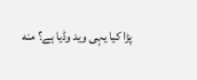پڑا کیا یہی وید وڈیا ہے؟ منه